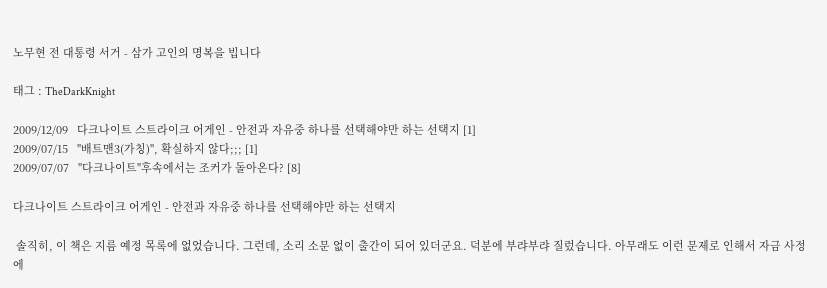노무현 전 대통령 서거 - 삼가 고인의 명복을 빕니다

태그 : TheDarkKnight

2009/12/09   다크나이트 스트라이크 어게인 - 안전과 자유중 하나를 선택해야만 하는 선택지 [1]
2009/07/15   "배트맨3(가칭)", 확실하지 않다;;; [1]
2009/07/07   "다크나이트"후속에서는 조커가 돌아온다? [8]

다크나이트 스트라이크 어게인 - 안전과 자유중 하나를 선택해야만 하는 선택지

 솔직히, 이 책은 지름 예정 목록에 없었습니다. 그런데, 소리 소문 없이 출간이 되어 있더군요. 덕분에 부랴부랴 질렀습니다. 아무래도 이런 문제로 인해서 자금 사정에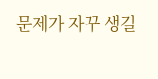문제가 자꾸 생길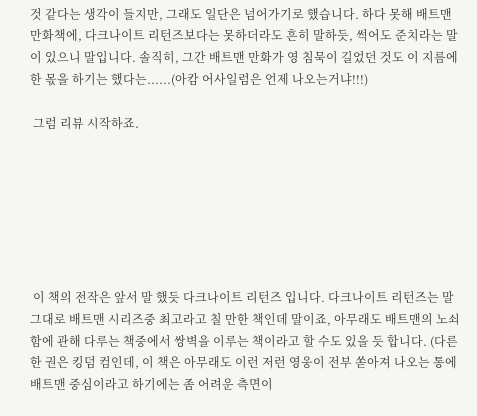것 같다는 생각이 들지만, 그래도 일단은 넘어가기로 했습니다. 하다 못해 배트맨 만화책에, 다크나이트 리턴즈보다는 못하더라도 흔히 말하듯, 썩어도 준치라는 말이 있으니 말입니다. 솔직히, 그간 배트맨 만화가 영 침묵이 길었던 것도 이 지름에 한 몫을 하기는 했다는......(아캄 어사일럼은 언제 나오는거냐!!!)

 그럼 리뷰 시작하죠.







 이 책의 전작은 앞서 말 했듯 다크나이트 리턴즈 입니다. 다크나이트 리턴즈는 말 그대로 배트맨 시리즈중 최고라고 칠 만한 책인데 말이죠, 아무래도 배트맨의 노쇠함에 관해 다루는 책중에서 쌍벽을 이루는 책이라고 할 수도 있을 듯 합니다. (다른 한 권은 킹덤 컴인데, 이 책은 아무래도 이런 저런 영웅이 전부 쏟아져 나오는 통에 배트맨 중심이라고 하기에는 좀 어려운 측면이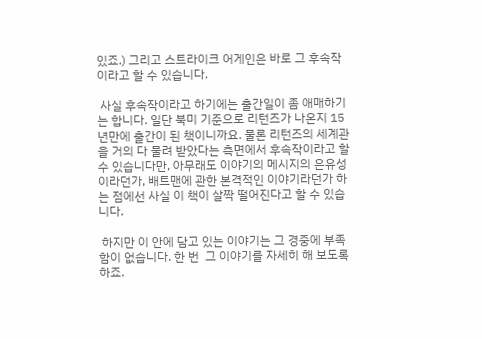있죠.) 그리고 스트라이크 어게인은 바로 그 후속작이라고 할 수 있습니다.

 사실 후속작이라고 하기에는 출간일이 좀 애매하기는 합니다. 일단 북미 기준으로 리턴즈가 나온지 15년만에 출간이 된 책이니까요. 물론 리턴즈의 세계관을 거의 다 물려 받았다는 측면에서 후속작이라고 할 수 있습니다만, 아무래도 이야기의 메시지의 은유성이라던가, 배트맨에 관한 본격적인 이야기라던가 하는 점에선 사실 이 책이 살짝 떨어진다고 할 수 있습니다.

 하지만 이 안에 담고 있는 이야기는 그 경중에 부족함이 없습니다. 한 번  그 이야기를 자세히 해 보도록 하죠.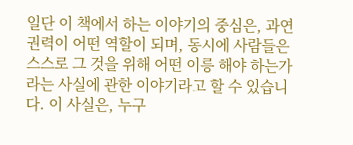일단 이 책에서 하는 이야기의 중심은, 과연 권력이 어떤 역할이 되며, 동시에 사람들은 스스로 그 것을 위해 어떤 이릉 해야 하는가라는 사실에 관한 이야기라고 할 수 있습니다. 이 사실은, 누구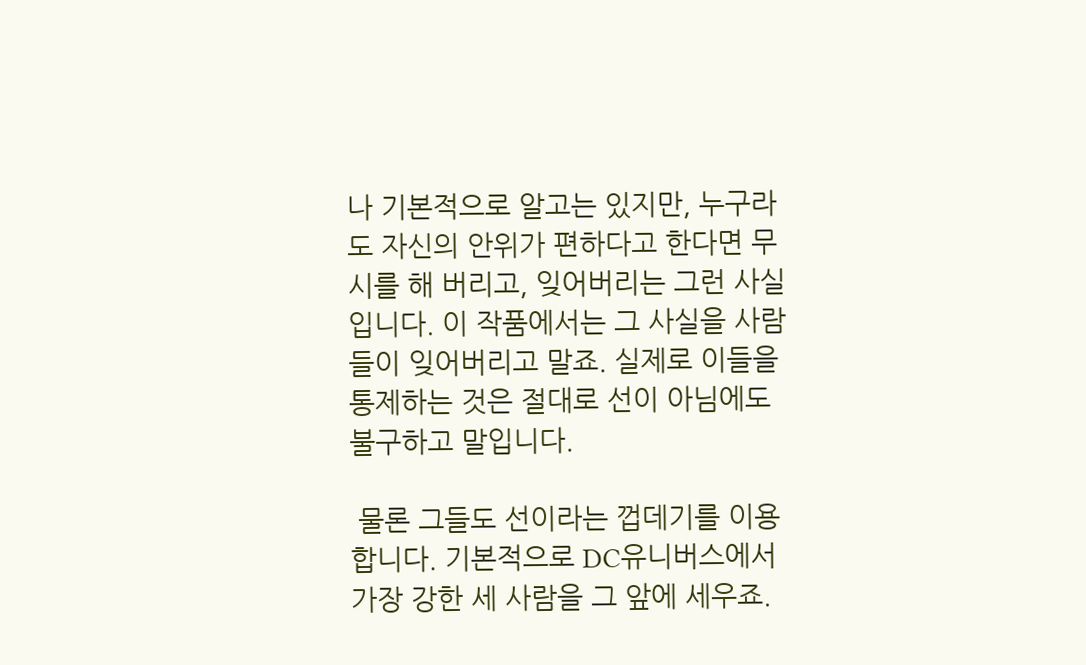나 기본적으로 알고는 있지만, 누구라도 자신의 안위가 편하다고 한다면 무시를 해 버리고, 잊어버리는 그런 사실입니다. 이 작품에서는 그 사실을 사람들이 잊어버리고 말죠. 실제로 이들을 통제하는 것은 절대로 선이 아님에도 불구하고 말입니다.

 물론 그들도 선이라는 껍데기를 이용합니다. 기본적으로 DC유니버스에서 가장 강한 세 사람을 그 앞에 세우죠.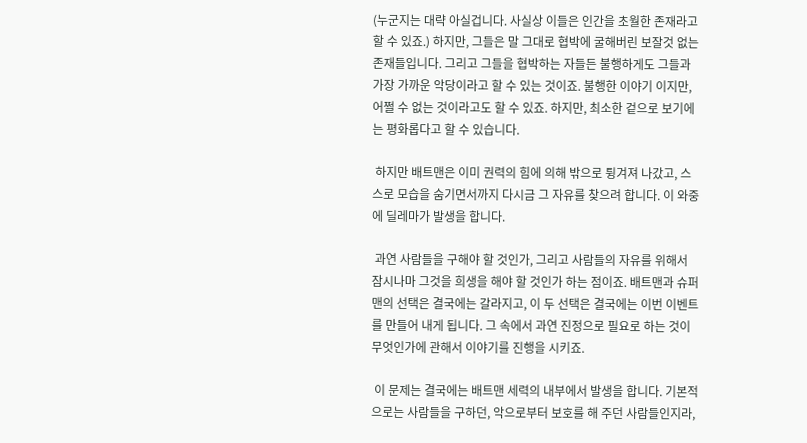(누군지는 대략 아실겁니다. 사실상 이들은 인간을 초월한 존재라고 할 수 있죠.) 하지만, 그들은 말 그대로 협박에 굴해버린 보잘것 없는 존재들입니다. 그리고 그들을 협박하는 자들든 불행하게도 그들과 가장 가까운 악당이라고 할 수 있는 것이죠. 불행한 이야기 이지만, 어쩔 수 없는 것이라고도 할 수 있죠. 하지만, 최소한 겉으로 보기에는 평화롭다고 할 수 있습니다.

 하지만 배트맨은 이미 권력의 힘에 의해 밖으로 튕겨져 나갔고, 스스로 모습을 숨기면서까지 다시금 그 자유를 찾으려 합니다. 이 와중에 딜레마가 발생을 합니다.

 과연 사람들을 구해야 할 것인가, 그리고 사람들의 자유를 위해서 잠시나마 그것을 희생을 해야 할 것인가 하는 점이죠. 배트맨과 슈퍼맨의 선택은 결국에는 갈라지고, 이 두 선택은 결국에는 이번 이벤트를 만들어 내게 됩니다. 그 속에서 과연 진정으로 필요로 하는 것이 무엇인가에 관해서 이야기를 진행을 시키죠.

 이 문제는 결국에는 배트맨 세력의 내부에서 발생을 합니다. 기본적으로는 사람들을 구하던, 악으로부터 보호를 해 주던 사람들인지라,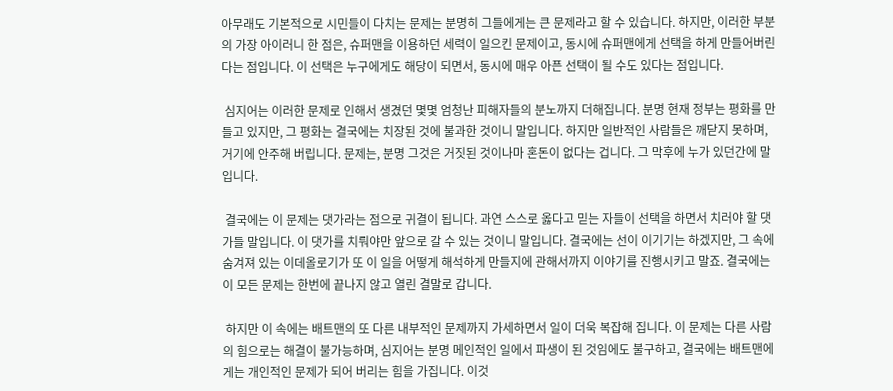아무래도 기본적으로 시민들이 다치는 문제는 분명히 그들에게는 큰 문제라고 할 수 있습니다. 하지만, 이러한 부분의 가장 아이러니 한 점은, 슈퍼맨을 이용하던 세력이 일으킨 문제이고, 동시에 슈퍼맨에게 선택을 하게 만들어버린다는 점입니다. 이 선택은 누구에게도 해당이 되면서, 동시에 매우 아픈 선택이 될 수도 있다는 점입니다.

 심지어는 이러한 문제로 인해서 생겼던 몇몇 엄청난 피해자들의 분노까지 더해집니다. 분명 현재 정부는 평화를 만들고 있지만, 그 평화는 결국에는 치장된 것에 불과한 것이니 말입니다. 하지만 일반적인 사람들은 깨닫지 못하며, 거기에 안주해 버립니다. 문제는, 분명 그것은 거짓된 것이나마 혼돈이 없다는 겁니다. 그 막후에 누가 있던간에 말입니다.

 결국에는 이 문제는 댓가라는 점으로 귀결이 됩니다. 과연 스스로 옳다고 믿는 자들이 선택을 하면서 치러야 할 댓가들 말입니다. 이 댓가를 치뤄야만 앞으로 갈 수 있는 것이니 말입니다. 결국에는 선이 이기기는 하겠지만, 그 속에 숨겨져 있는 이데올로기가 또 이 일을 어떻게 해석하게 만들지에 관해서까지 이야기를 진행시키고 말죠. 결국에는 이 모든 문제는 한번에 끝나지 않고 열린 결말로 갑니다.

 하지만 이 속에는 배트맨의 또 다른 내부적인 문제까지 가세하면서 일이 더욱 복잡해 집니다. 이 문제는 다른 사람의 힘으로는 해결이 불가능하며, 심지어는 분명 메인적인 일에서 파생이 된 것임에도 불구하고, 결국에는 배트맨에게는 개인적인 문제가 되어 버리는 힘을 가집니다. 이것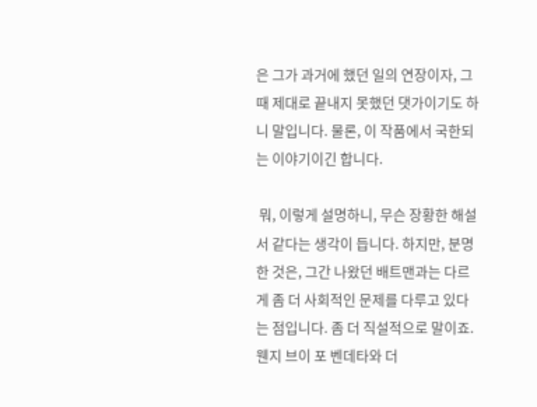은 그가 과거에 했던 일의 연장이자, 그때 제대로 끝내지 못했던 댓가이기도 하니 말입니다. 물론, 이 작품에서 국한되는 이야기이긴 합니다.

 뭐, 이렇게 설명하니, 무슨 장황한 해설서 같다는 생각이 듭니다. 하지만, 분명한 것은, 그간 나왔던 배트맨과는 다르게 좀 더 사회적인 문제를 다루고 있다는 점입니다. 좀 더 직설적으로 말이죠. 웬지 브이 포 벤데타와 더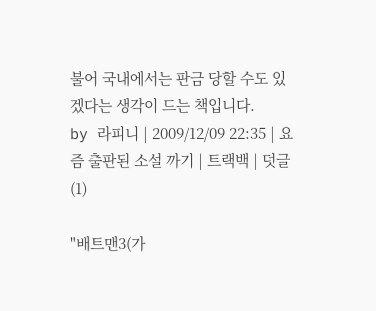불어 국내에서는 판금 당할 수도 있겠다는 생각이 드는 책입니다.
by 라피니 | 2009/12/09 22:35 | 요즘 출판된 소설 까기 | 트랙백 | 덧글(1)

"배트맨3(가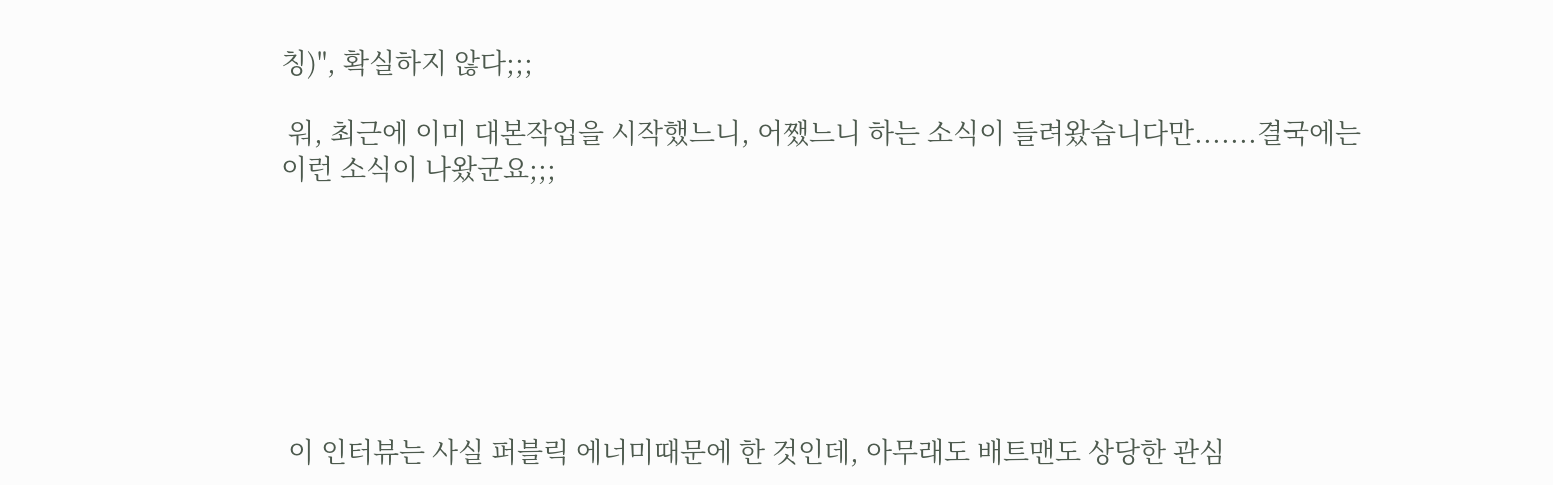칭)", 확실하지 않다;;;

 워, 최근에 이미 대본작업을 시작했느니, 어쨌느니 하는 소식이 들려왔습니다만.......결국에는 이런 소식이 나왔군요;;;







 이 인터뷰는 사실 퍼블릭 에너미때문에 한 것인데, 아무래도 배트맨도 상당한 관심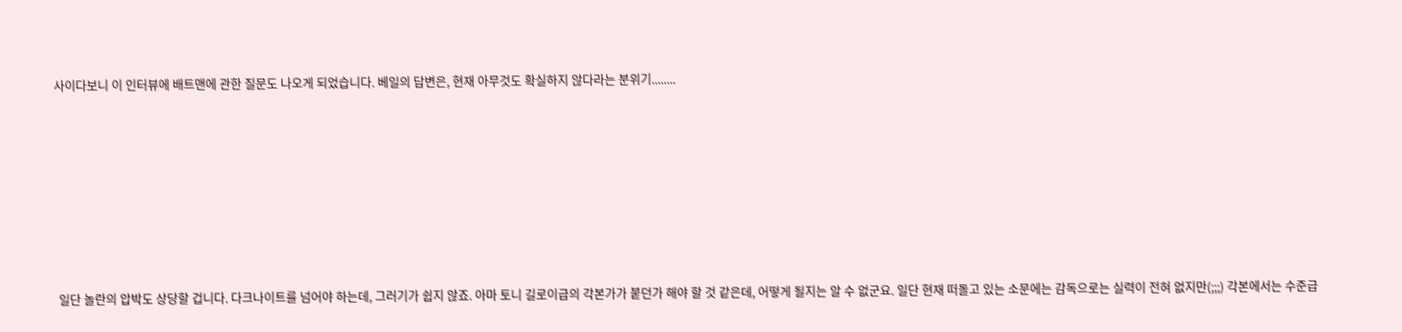사이다보니 이 인터뷰에 배트맨에 관한 질문도 나오게 되었습니다. 베일의 답변은, 현재 아무것도 확실하지 않다라는 분위기........







 일단 놀란의 압박도 상당할 겁니다. 다크나이트를 넘어야 하는데, 그러기가 쉽지 않죠. 아마 토니 길로이급의 각본가가 붙던가 해야 할 것 같은데, 어떻게 될지는 알 수 없군요. 일단 현재 떠돌고 있는 소문에는 감독으로는 실력이 전혀 없지만(;;;) 각본에서는 수준급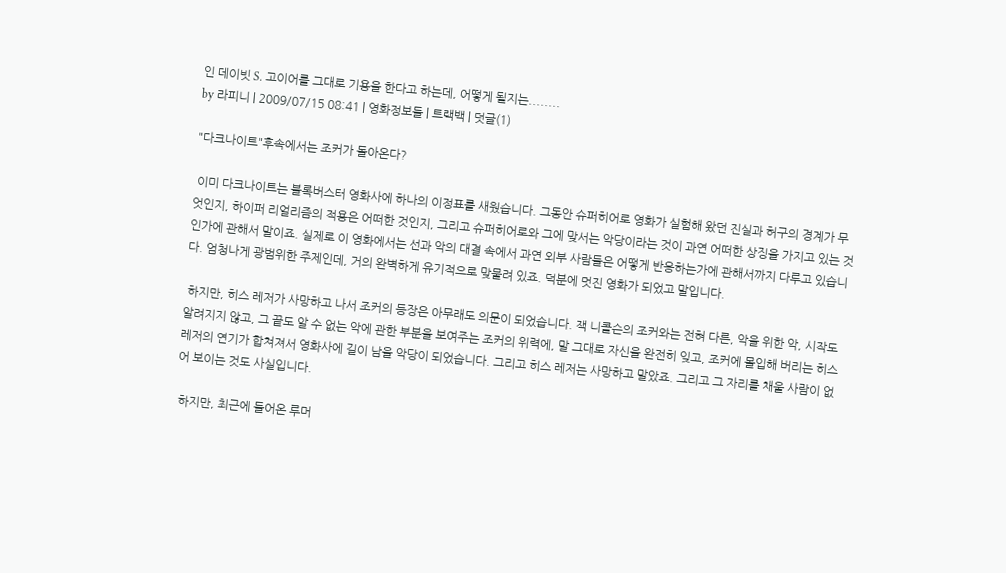인 데이빗 S. 고이어를 그대로 기용을 한다고 하는데, 어떻게 될지는........
by 라피니 | 2009/07/15 08:41 | 영화정보들 | 트랙백 | 덧글(1)

"다크나이트"후속에서는 조커가 돌아온다?

 이미 다크나이트는 블록버스터 영화사에 하나의 이정표를 새웠습니다. 그동안 슈퍼히어로 영화가 실험해 왔던 진실과 허구의 경계가 무엇인지, 하이퍼 리얼리즘의 적용은 어떠한 것인지, 그리고 슈퍼히어로와 그에 맞서는 악당이라는 것이 과연 어떠한 상징을 가지고 있는 것인가에 관해서 말이죠. 실제로 이 영화에서는 선과 악의 대결 속에서 과연 외부 사람들은 어떻게 반응하는가에 관해서까지 다루고 있습니다. 엄청나게 광범위한 주제인데, 거의 완벽하게 유기적으로 맞물려 있죠. 덕분에 멋진 영화가 되었고 말입니다.

 하지만, 히스 레저가 사망하고 나서 조커의 등장은 아무래도 의문이 되었습니다. 잭 니콜슨의 조커와는 전혀 다른, 악을 위한 악, 시작도 알려지지 않고, 그 끝도 알 수 없는 악에 관한 부분을 보여주는 조커의 위력에, 말 그대로 자신을 완전히 잊고, 조커에 몰입해 버리는 히스 레저의 연기가 합쳐져서 영화사에 길이 남을 악당이 되었습니다. 그리고 히스 레저는 사망하고 말았죠. 그리고 그 자리를 채울 사람이 없어 보이는 것도 사실입니다.

 하지만, 최근에 들어온 루머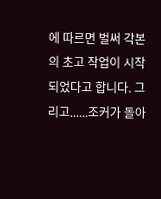에 따르면 벌써 각본의 초고 작업이 시작되었다고 합니다. 그리고......조커가 돌아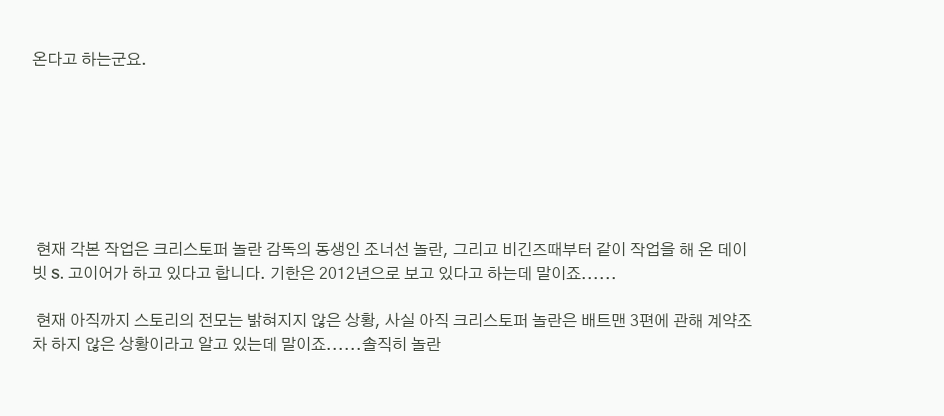온다고 하는군요.







 현재 각본 작업은 크리스토퍼 놀란 감독의 동생인 조너선 놀란, 그리고 비긴즈때부터 같이 작업을 해 온 데이빗 S. 고이어가 하고 있다고 합니다. 기한은 2012년으로 보고 있다고 하는데 말이죠......

 현재 아직까지 스토리의 전모는 밝혀지지 않은 상황, 사실 아직 크리스토퍼 놀란은 배트맨 3편에 관해 계약조차 하지 않은 상황이라고 알고 있는데 말이죠......솔직히 놀란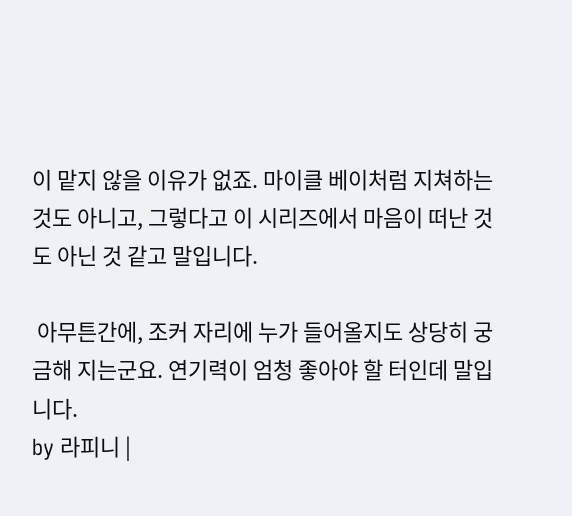이 맡지 않을 이유가 없죠. 마이클 베이처럼 지쳐하는 것도 아니고, 그렇다고 이 시리즈에서 마음이 떠난 것도 아닌 것 같고 말입니다.

 아무튼간에, 조커 자리에 누가 들어올지도 상당히 궁금해 지는군요. 연기력이 엄청 좋아야 할 터인데 말입니다.
by 라피니 |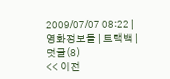2009/07/07 08:22 | 영화정보들 | 트랙백 | 덧글(8)
<< 이전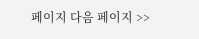페이지 다음 페이지 >>